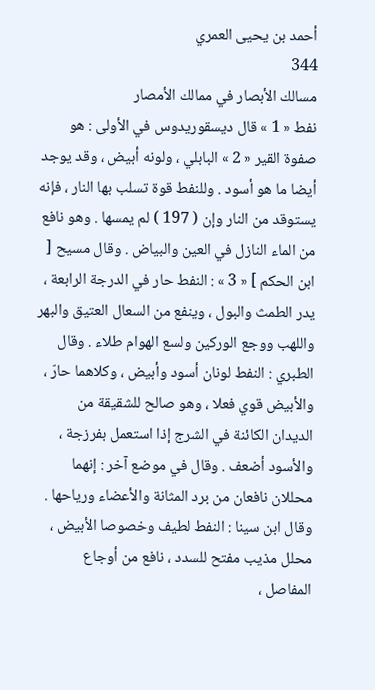أحمد بن يحيى العمري
344
مسالك الأبصار في ممالك الأمصار
نفط « 1 » قال ديسقوريدوس في الأولى : هو صفوة القير « 2 » البابلي ، ولونه أبيض ، وقد يوجد أيضا ما هو أسود . وللنفط قوة تسلب بها النار ، فإنه يستوقد من النار وإن ( 197 ) لم يمسها . وهو نافع من الماء النازل في العين والبياض . وقال مسيح [ ابن الحكم ] « 3 » : النفط حار في الدرجة الرابعة ، يدر الطمث والبول ، وينفع من السعال العتيق والبهر واللهب ووجع الوركين ولسع الهوام طلاء . وقال الطبري : النفط لونان أسود وأبيض ، وكلاهما حارّ ، والأبيض قوي فعلا ، وهو صالح للشقيقة من الديدان الكائنة في الشرج إذا استعمل بفرزجة ، والأسود أضعف . وقال في موضع آخر : إنهما محللان نافعان من برد المثانة والأعضاء ورياحها . وقال ابن سينا : النفط لطيف وخصوصا الأبيض ، محلل مذيب مفتح للسدد ، نافع من أوجاع المفاصل ،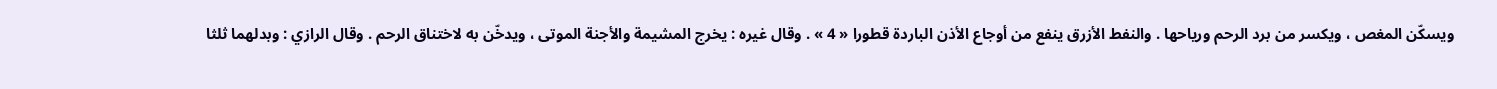ويسكّن المغص ، ويكسر من برد الرحم ورياحها . والنفط الأزرق ينفع من أوجاع الأذن الباردة قطورا « 4 » . وقال غيره : يخرج المشيمة والأجنة الموتى ، ويدخّن به لاختناق الرحم . وقال الرازي : وبدلهما ثلثا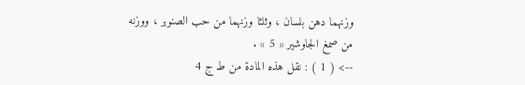وزنهما دهن بلسان ، وثلثا وزنهما من حب الصنوبر ، ووزنه من صمغ الجاوشير « 5 » .
--> ( 1 ) : نقل هذه المادة من ط ج 4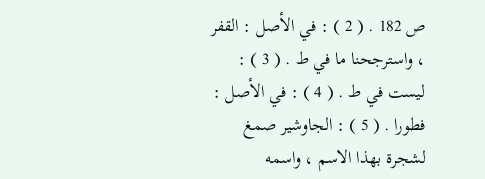ص 182 . ( 2 ) : في الأصل : القفر ، واسترجحنا ما في ط . ( 3 ) : ليست في ط . ( 4 ) : في الأصل : فطورا . ( 5 ) : الجاوشير صمغ لشجرة بهذا الاسم ، واسمه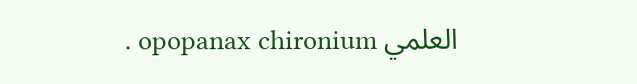العلمي opopanax chironium .